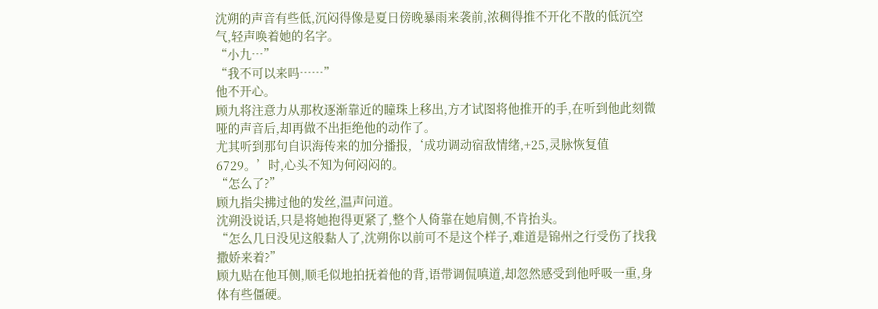沈朔的声音有些低,沉闷得像是夏日傍晚暴雨来袭前,浓稠得推不开化不散的低沉空气,轻声唤着她的名字。
“小九…”
“我不可以来吗……”
他不开心。
顾九将注意力从那枚逐渐靠近的瞳珠上移出,方才试图将他推开的手,在听到他此刻微哑的声音后,却再做不出拒绝他的动作了。
尤其听到那句自识海传来的加分播报,‘成功调动宿敌情绪,+25,灵脉恢复值6729。’时,心头不知为何闷闷的。
“怎么了?”
顾九指尖拂过他的发丝,温声问道。
沈朔没说话,只是将她抱得更紧了,整个人倚靠在她肩侧,不肯抬头。
“怎么几日没见这般黏人了,沈朔你以前可不是这个样子,难道是锦州之行受伤了找我撒娇来着?”
顾九贴在他耳侧,顺毛似地拍抚着他的背,语带调侃嗔道,却忽然感受到他呼吸一重,身体有些僵硬。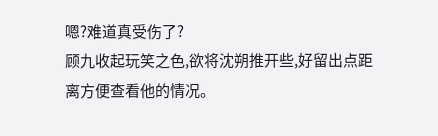嗯?难道真受伤了?
顾九收起玩笑之色,欲将沈朔推开些,好留出点距离方便查看他的情况。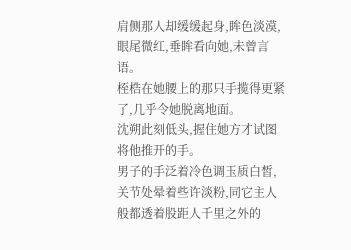肩侧那人却缓缓起身,眸色淡漠,眼尾微红,垂眸看向她,未曾言语。
桎梏在她腰上的那只手揽得更紧了,几乎令她脱离地面。
沈朔此刻低头,握住她方才试图将他推开的手。
男子的手泛着冷色调玉质白皙,关节处晕着些许淡粉,同它主人般都透着股距人千里之外的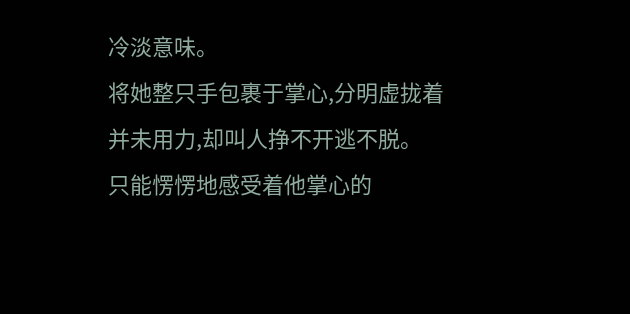冷淡意味。
将她整只手包裹于掌心,分明虚拢着并未用力,却叫人挣不开逃不脱。
只能愣愣地感受着他掌心的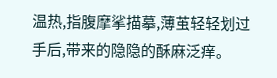温热,指腹摩挲描摹,薄茧轻轻划过手后,带来的隐隐的酥麻泛痒。